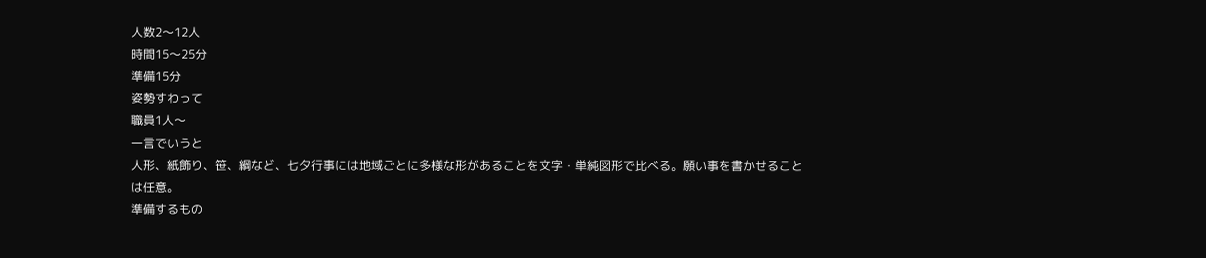人数2〜12人
時間15〜25分
準備15分
姿勢すわって
職員1人〜
一言でいうと
人形、紙飾り、笹、綱など、七夕行事には地域ごとに多様な形があることを文字・単純図形で比べる。願い事を書かせることは任意。
準備するもの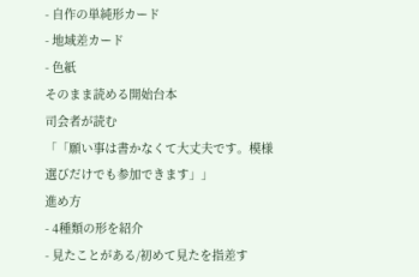- 自作の単純形カード
- 地域差カード
- 色紙
そのまま読める開始台本
司会者が読む
「「願い事は書かなくて大丈夫です。模様選びだけでも参加できます」」
進め方
- 4種類の形を紹介
- 見たことがある/初めて見たを指差す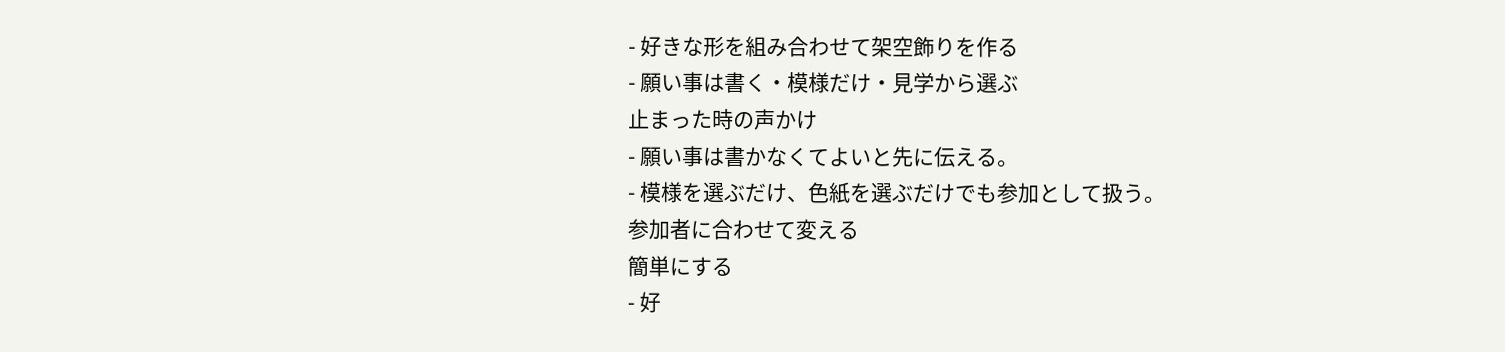- 好きな形を組み合わせて架空飾りを作る
- 願い事は書く・模様だけ・見学から選ぶ
止まった時の声かけ
- 願い事は書かなくてよいと先に伝える。
- 模様を選ぶだけ、色紙を選ぶだけでも参加として扱う。
参加者に合わせて変える
簡単にする
- 好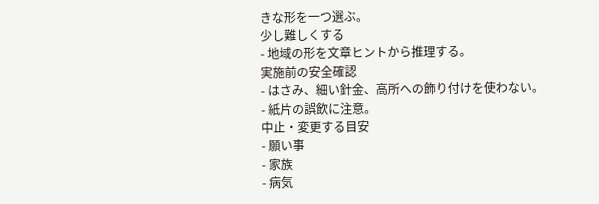きな形を一つ選ぶ。
少し難しくする
- 地域の形を文章ヒントから推理する。
実施前の安全確認
- はさみ、細い針金、高所への飾り付けを使わない。
- 紙片の誤飲に注意。
中止・変更する目安
- 願い事
- 家族
- 病気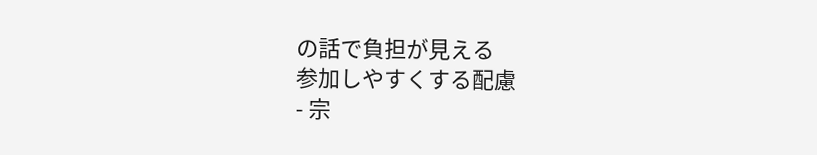の話で負担が見える
参加しやすくする配慮
- 宗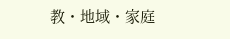教・地域・家庭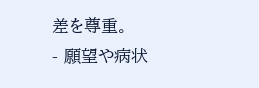差を尊重。
- 願望や病状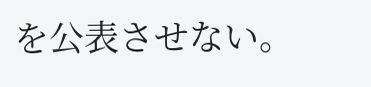を公表させない。